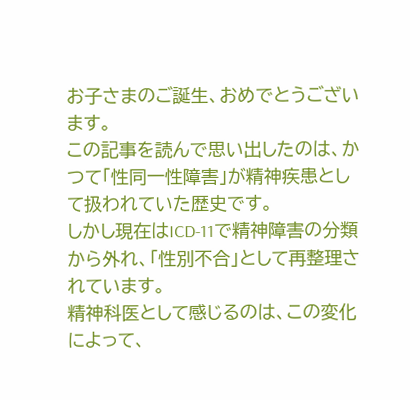お子さまのご誕生、おめでとうございます。
この記事を読んで思い出したのは、かつて「性同一性障害」が精神疾患として扱われていた歴史です。
しかし現在はICD-11で精神障害の分類から外れ、「性別不合」として再整理されています。
精神科医として感じるのは、この変化によって、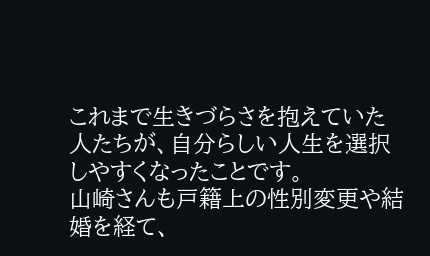これまで生きづらさを抱えていた人たちが、自分らしい人生を選択しやすくなったことです。
山崎さんも戸籍上の性別変更や結婚を経て、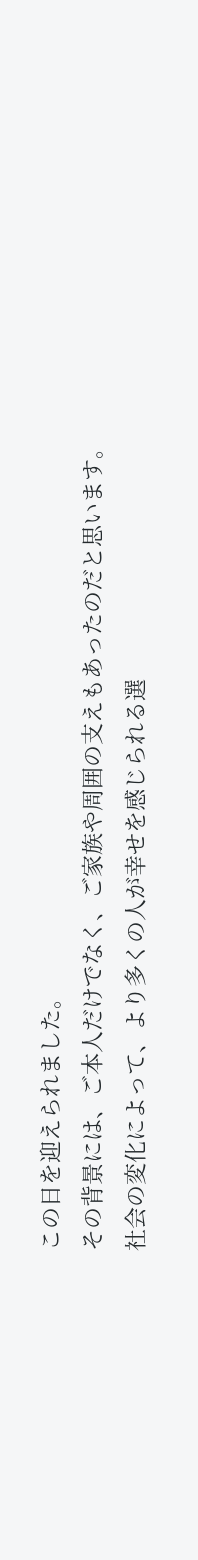この日を迎えられました。
その背景には、ご本人だけでなく、ご家族や周囲の支えもあったのだと思います。
社会の変化によって、より多くの人が幸せを感じられる選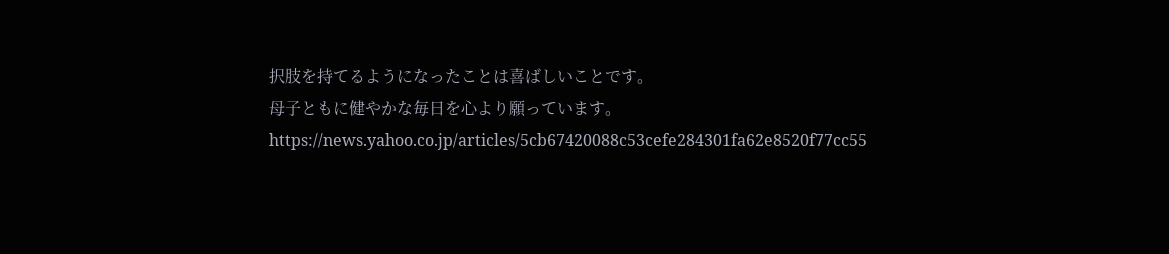択肢を持てるようになったことは喜ばしいことです。
母子ともに健やかな毎日を心より願っています。
https://news.yahoo.co.jp/articles/5cb67420088c53cefe284301fa62e8520f77cc55